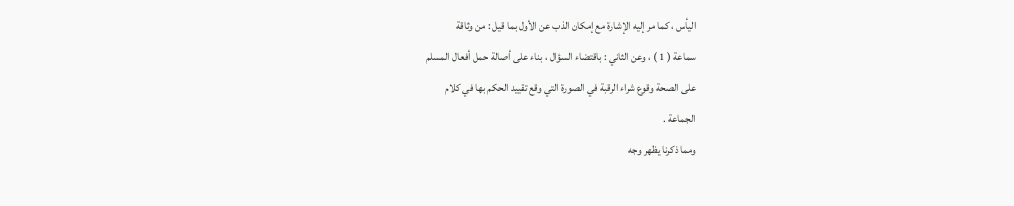اليأس ، كما مر إليه الإشارة مع إمكان الذب عن الأول بما قيل : من وثاقة
سماعة ( 1 ) ، وعن الثاني : باقتضاء السؤال ، بناء على أصالة حمل أفعال المسلم
على الصحة وقوع شراء الرقبة في الصورة التي وقع تقييد الحكم بها في كلام
الجماعة .
ومما ذكرنا يظهر وجه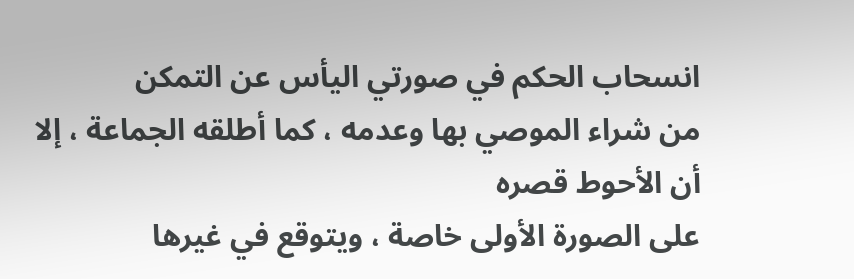انسحاب الحكم في صورتي اليأس عن التمكن
من شراء الموصي بها وعدمه ، كما أطلقه الجماعة ، إلا أن الأحوط قصره
على الصورة الأولى خاصة ، ويتوقع في غيرها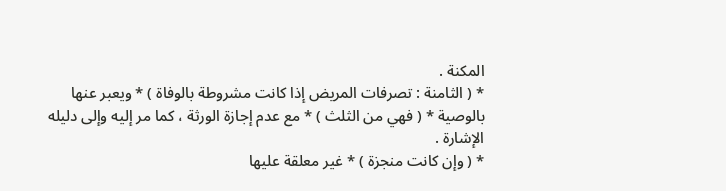المكنة .
* ( الثامنة : تصرفات المريض إذا كانت مشروطة بالوفاة ) * ويعبر عنها
بالوصية * ( فهي من الثلث ) * مع عدم إجازة الورثة ، كما مر إليه وإلى دليله
الإشارة .
* ( وإن كانت منجزة ) * غير معلقة عليها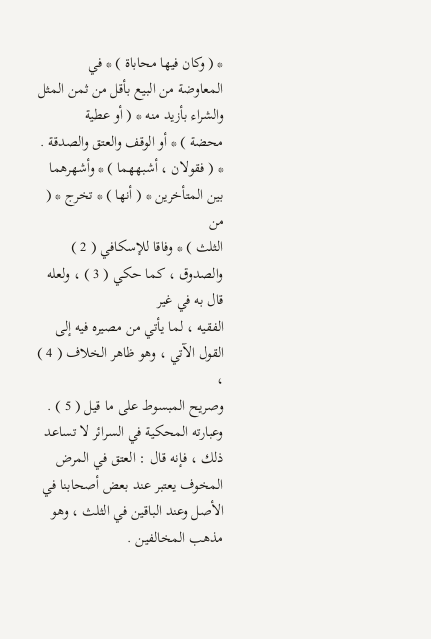* ( وكان فيها محاباة ) * في
المعاوضة من البيع بأقل من ثمن المثل والشراء بأزيد منه * ( أو عطية
محضة ) * أو الوقف والعتق والصدقة .
* ( فقولان ، أشبههما ) * وأشهرهما بين المتأخرين * ( أنها ) * تخرج * ( من
الثلث ) * وفاقا للإسكافي ( 2 ) والصدوق ، كما حكي ( 3 ) ، ولعله قال به في غير
الفقيه ، لما يأتي من مصيره فيه إلى القول الآتي ، وهو ظاهر الخلاف ( 4 ) ،
وصريح المبسوط على ما قيل ( 5 ) .
وعبارته المحكية في السرائر لا تساعد ذلك ، فإنه قال : العتق في المرض
المخوف يعتبر عند بعض أصحابنا في الأصل وعند الباقين في الثلث ، وهو
مذهب المخالفين .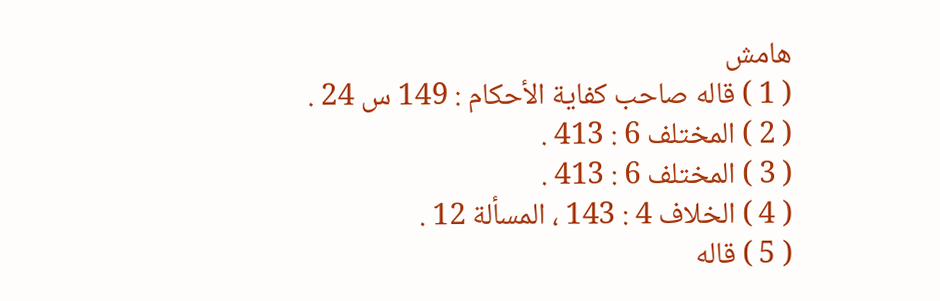هامش
( 1 ) قاله صاحب كفاية الأحكام : 149 س 24 .
( 2 ) المختلف 6 : 413 .
( 3 ) المختلف 6 : 413 .
( 4 ) الخلاف 4 : 143 ، المسألة 12 .
( 5 ) قاله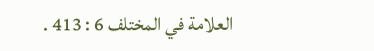العلامة في المختلف 6 : 413 .